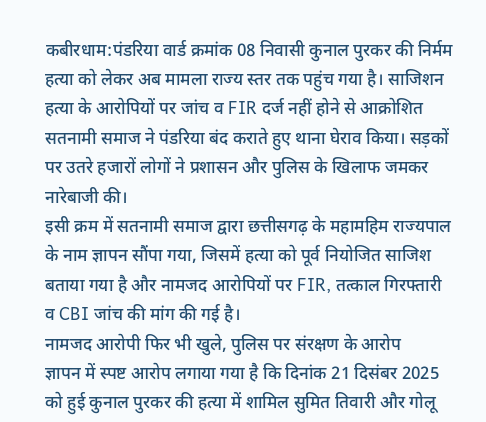कबीरधाम:पंडरिया वार्ड क्रमांक 08 निवासी कुनाल पुरकर की निर्मम हत्या को लेकर अब मामला राज्य स्तर तक पहुंच गया है। साजिशन हत्या के आरोपियों पर जांच व FIR दर्ज नहीं होने से आक्रोशित सतनामी समाज ने पंडरिया बंद कराते हुए थाना घेराव किया। सड़कों पर उतरे हजारों लोगों ने प्रशासन और पुलिस के खिलाफ जमकर नारेबाजी की।
इसी क्रम में सतनामी समाज द्वारा छत्तीसगढ़ के महामहिम राज्यपाल के नाम ज्ञापन सौंपा गया, जिसमें हत्या को पूर्व नियोजित साजिश बताया गया है और नामजद आरोपियों पर FIR, तत्काल गिरफ्तारी व CBI जांच की मांग की गई है।
नामजद आरोपी फिर भी खुले, पुलिस पर संरक्षण के आरोप
ज्ञापन में स्पष्ट आरोप लगाया गया है कि दिनांक 21 दिसंबर 2025 को हुई कुनाल पुरकर की हत्या में शामिल सुमित तिवारी और गोलू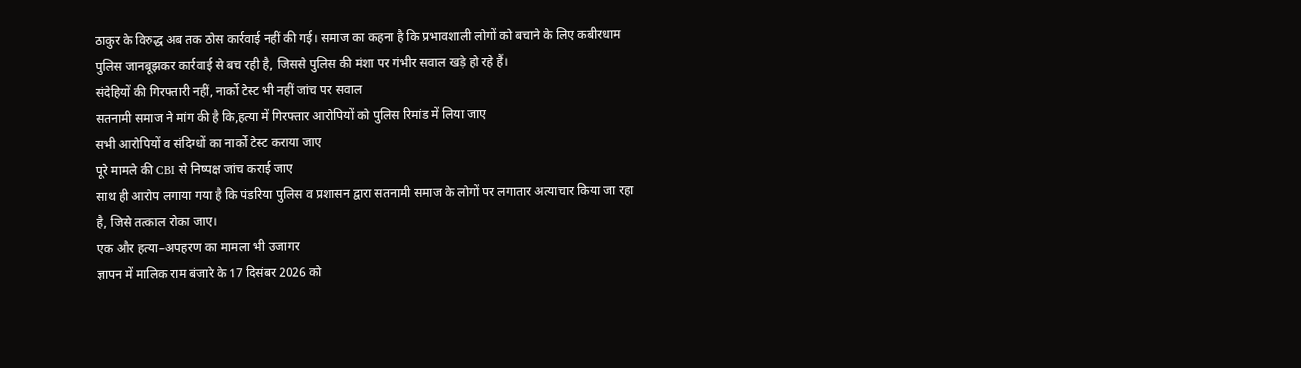ठाकुर के विरुद्ध अब तक ठोस कार्रवाई नहीं की गई। समाज का कहना है कि प्रभावशाली लोगों को बचाने के लिए कबीरधाम पुलिस जानबूझकर कार्रवाई से बच रही है, जिससे पुलिस की मंशा पर गंभीर सवाल खड़े हो रहे हैं।
संदेहियों की गिरफ्तारी नहीं, नार्को टेस्ट भी नहीं जांच पर सवाल
सतनामी समाज ने मांग की है कि,हत्या में गिरफ्तार आरोपियों को पुलिस रिमांड में लिया जाए
सभी आरोपियों व संदिग्धों का नार्को टेस्ट कराया जाए
पूरे मामले की CBI से निष्पक्ष जांच कराई जाए
साथ ही आरोप लगाया गया है कि पंडरिया पुलिस व प्रशासन द्वारा सतनामी समाज के लोगों पर लगातार अत्याचार किया जा रहा है, जिसे तत्काल रोका जाए।
एक और हत्या–अपहरण का मामला भी उजागर
ज्ञापन में मालिक राम बंजारे के 17 दिसंबर 2026 को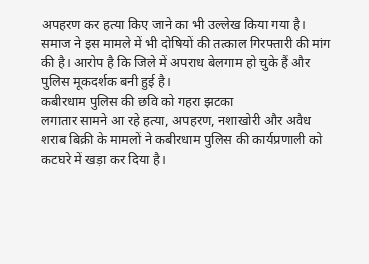अपहरण कर हत्या किए जाने का भी उल्लेख किया गया है। समाज ने इस मामले में भी दोषियों की तत्काल गिरफ्तारी की मांग की है। आरोप है कि जिले में अपराध बेलगाम हो चुके हैं और पुलिस मूकदर्शक बनी हुई है।
कबीरधाम पुलिस की छवि को गहरा झटका
लगातार सामने आ रहे हत्या, अपहरण, नशाखोरी और अवैध शराब बिक्री के मामलों ने कबीरधाम पुलिस की कार्यप्रणाली को कटघरे में खड़ा कर दिया है।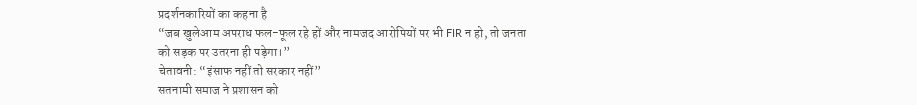प्रदर्शनकारियों का कहना है
“जब खुलेआम अपराध फल-फूल रहे हों और नामजद आरोपियों पर भी FIR न हो, तो जनता को सड़क पर उतरना ही पड़ेगा।”
चेतावनी: “इंसाफ नहीं तो सरकार नहीं”
सतनामी समाज ने प्रशासन को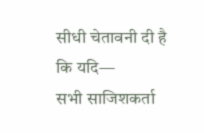सीधी चेतावनी दी है कि यदि—
सभी साजिशकर्ता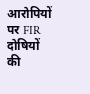आरोपियों पर FIR
दोषियों की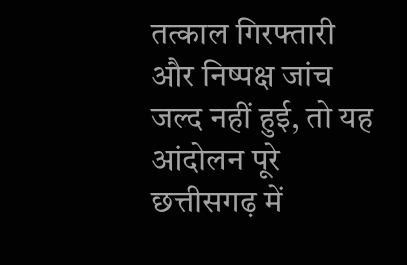तत्काल गिरफ्तारी
और निष्पक्ष जांच
जल्द नहीं हुई, तो यह आंदोलन पूरे छत्तीसगढ़ में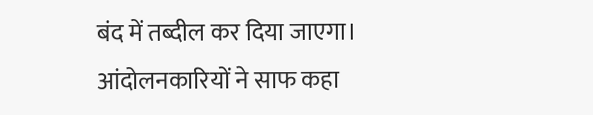बंद में तब्दील कर दिया जाएगा।
आंदोलनकारियों ने साफ कहा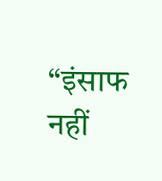“इंसाफ नहीं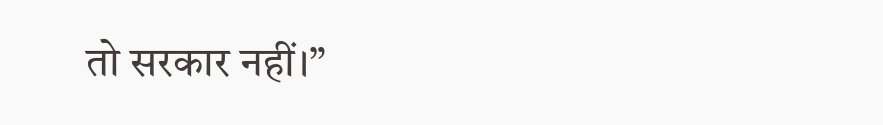तो सरकार नहीं।”